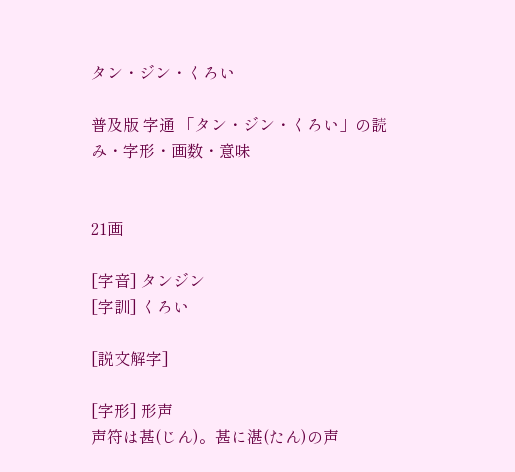タン・ジン・くろい

普及版 字通 「タン・ジン・くろい」の読み・字形・画数・意味


21画

[字音] タンジン
[字訓] くろい

[説文解字]

[字形] 形声
声符は甚(じん)。甚に湛(たん)の声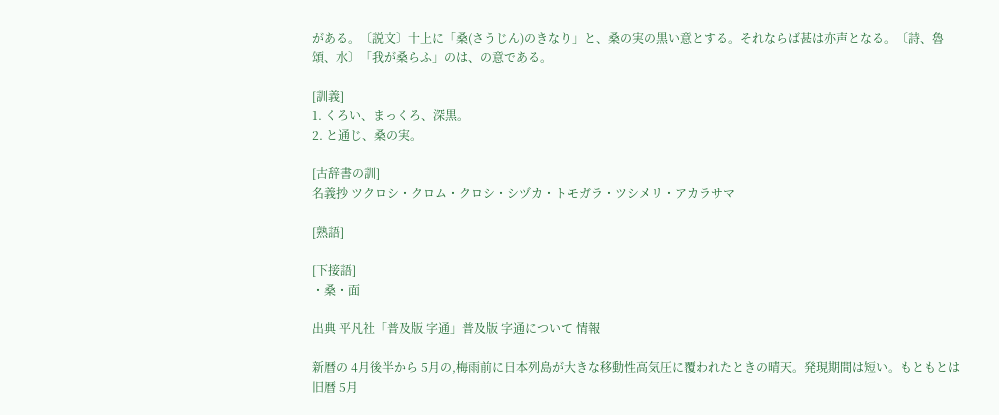がある。〔説文〕十上に「桑(さうじん)のきなり」と、桑の実の黒い意とする。それならば甚は亦声となる。〔詩、魯頌、水〕「我が桑らふ」のは、の意である。

[訓義]
1. くろい、まっくろ、深黒。
2. と通じ、桑の実。

[古辞書の訓]
名義抄 ツクロシ・クロム・クロシ・シヅカ・トモガラ・ツシメリ・アカラサマ

[熟語]

[下接語]
・桑・面

出典 平凡社「普及版 字通」普及版 字通について 情報

新暦の 4月後半から 5月の,梅雨前に日本列島が大きな移動性高気圧に覆われたときの晴天。発現期間は短い。もともとは旧暦 5月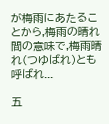が梅雨にあたることから,梅雨の晴れ間の意味で,梅雨晴れ(つゆばれ)とも呼ばれ...

五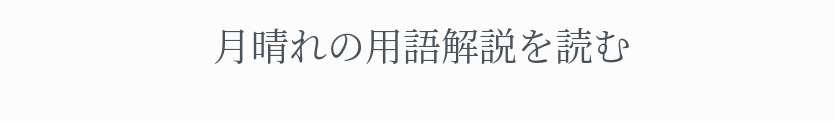月晴れの用語解説を読む